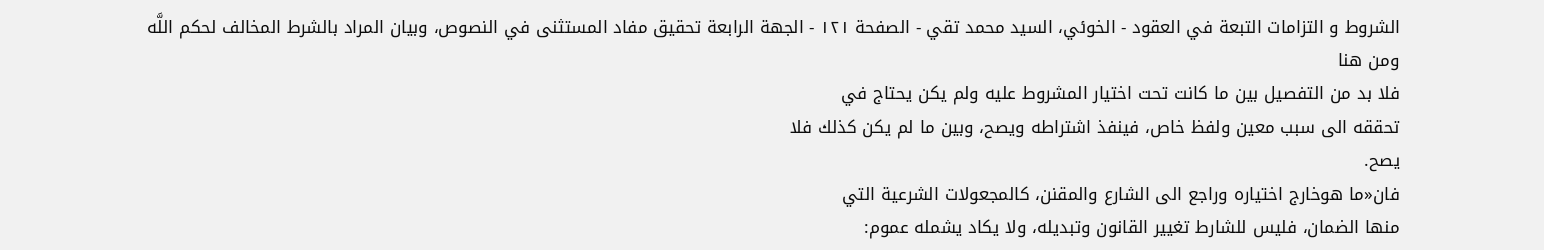الشروط و التزامات التبعة في العقود - الخوئي، السيد محمد تقي - الصفحة ١٢١ - الجهة الرابعة تحقيق مفاد المستثنى في النصوص، وبيان المراد بالشرط المخالف لحكم اللَّه
ومن هنا
فلا بد من التفصيل بين ما كانت تحت اختيار المشروط عليه ولم يكن يحتاج في
تحققه الى سبب معين ولفظ خاص، فينفذ اشتراطه ويصح، وبين ما لم يكن كذلك فلا
يصح.
فان«ما هوخارج اختياره وراجع الى الشارع والمقنن، كالمجعولات الشرعية التي
منها الضمان، فليس للشارط تغيير القانون وتبديله، ولا يكاد يشمله عموم: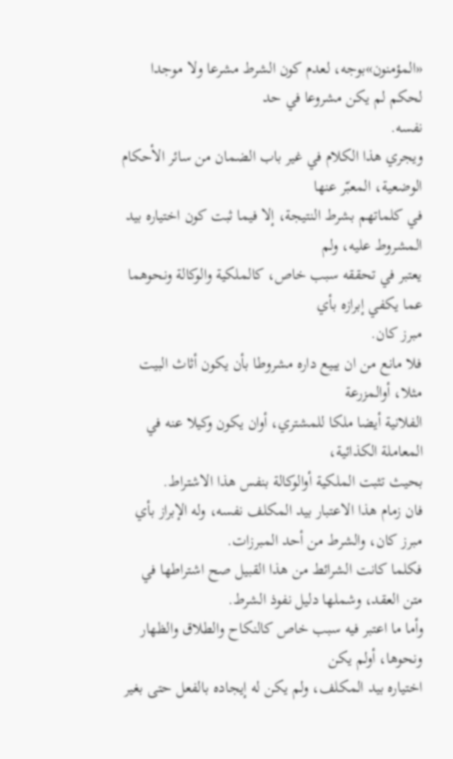«المؤمنون»بوجه، لعدم كون الشرط مشرعا ولا موجدا لحكم لم يكن مشروعا في حد
نفسه.
ويجري هذا الكلام في غير باب الضمان من سائر الأحكام الوضعية، المعبّر عنها
في كلماتهم بشرط النتيجة، إلا فيما ثبت كون اختياره بيد المشروط عليه، ولم
يعتبر في تحققه سبب خاص، كالملكية والوكالة ونحوهما عما يكفي إبرازه بأي
مبرز كان.
فلا مانع من ان يبيع داره مشروطا بأن يكون أثاث البيت مثلا، أوالمزرعة
الفلانية أيضا ملكا للمشتري، أوان يكون وكيلا عنه في المعاملة الكذائية،
بحيث تثبت الملكية أوالوكالة بنفس هذا الاشتراط.
فان زمام هذا الاعتبار بيد المكلف نفسه، وله الإبراز بأي مبرز كان، والشرط من أحد المبرزات.
فكلما كانت الشرائط من هذا القبيل صح اشتراطها في متن العقد، وشملها دليل نفوذ الشرط.
وأما ما اعتبر فيه سبب خاص كالنكاح والطلاق والظهار ونحوها، أولم يكن
اختياره بيد المكلف، ولم يكن له إيجاده بالفعل حتى بغير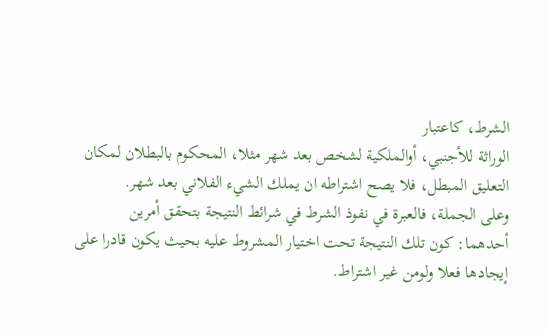الشرط، كاعتبار
الوراثة للأجنبي، أوالملكية لشخص بعد شهر مثلا، المحكوم بالبطلان لمكان
التعليق المبطل، فلا يصح اشتراطه ان يملك الشيء الفلاني بعد شهر.
وعلى الجملة، فالعبرة في نفوذ الشرط في شرائط النتيجة بتحقق أمرين
أحدهما: كون تلك النتيجة تحت اختيار المشروط عليه بحيث يكون قادرا على
إيجادها فعلا ولومن غير اشتراط.